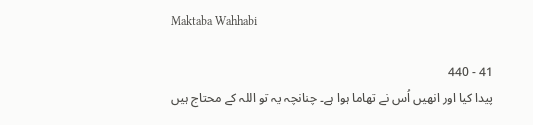Maktaba Wahhabi

41 - 440
پیدا کیا اور انھیں اُس نے تھاما ہوا ہے۔ چنانچہ یہ تو اللہ کے محتاج ہیں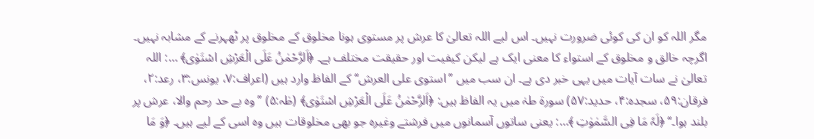مگر اللہ کو ان کی کوئی ضرورت نہیں۔ اس لیے اللہ تعالیٰ کا عرش پر مستوی ہونا مخلوق کے مخلوق پر ٹھہرنے کے مشابہ نہیں۔ اگرچہ خالق و مخلوق کے استواء کا معنی ایک ہے لیکن کیفیت اور حقیقت مختلف ہے۔ ﴿اَلرَّحْمٰنُ عَلَی الْعَرْشِ اسْتَوٰی﴾ …: اللہ تعالیٰ نے سات آیات میں یہی خبر دی ہے۔ ان سب میں ’’استوی علی العرش‘‘ کے الفاظ وارد ہیں (اعراف:۷، یونس:۳، رعد:۲، فرقان:۵۹، سجدہ:۴، حدید:۵۷) سورۃ طہٰ میں یہ الفاظ ہیں: ﴿اَلرَّحْمٰنُ عَلَی الْعَرْشِ اسْتَوٰی﴾ (طٰہ:۵) ’’وہ بے حد رحم والا، عرش پر بلند ہوا۔‘‘ ﴿لَہٗ مَا فِی السَّمٰوٰتِ ﴾…: یعنی ساتوں آسمانوں میں فرشتے وغیرہ جو بھی مخلوقات ہیں وہ اسی کے لیے ہیں۔ ﴿وَ مَا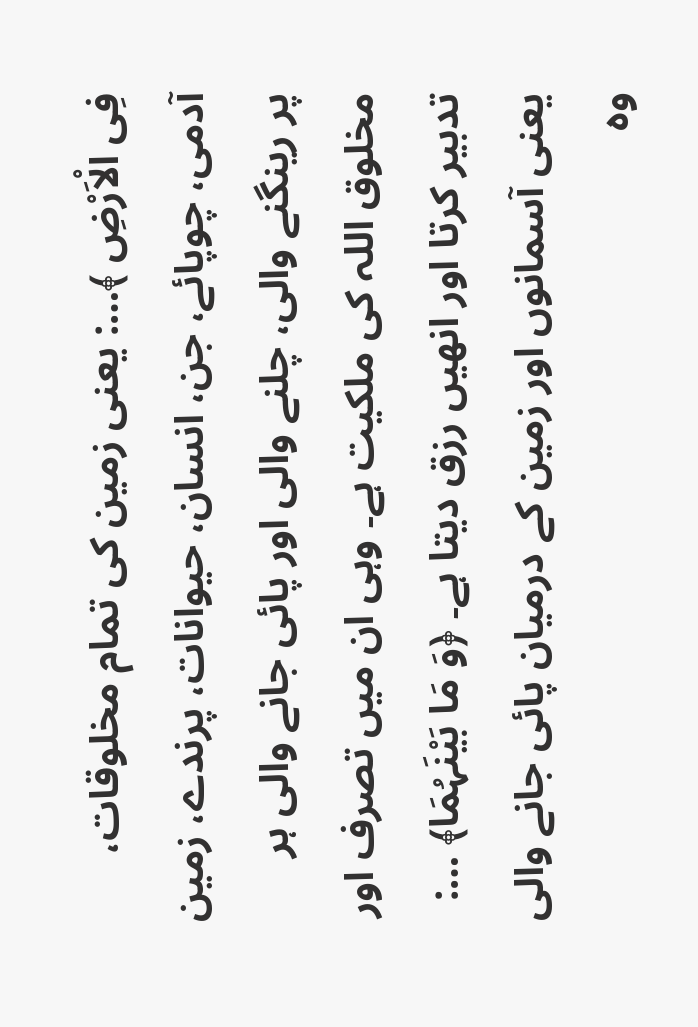فِی الْاَرْضِ ﴾…: یعنی زمین کی تمام مخلوقات، آدمی، چوپائے، جن، انسان، حیوانات، پرندے، زمین پر رینگنے والی، چلنے والی اور پائی جانے والی ہر مخلوق اللہ کی ملکیت ہے۔ وہی ان میں تصرف اور تدبیر کرتا اور انھیں رزق دیتا ہے۔ ﴿وَ مَا بَیْنَہُمَا﴾ …: یعنی آسمانوں اور زمین کے درمیان پائی جانے والی وہ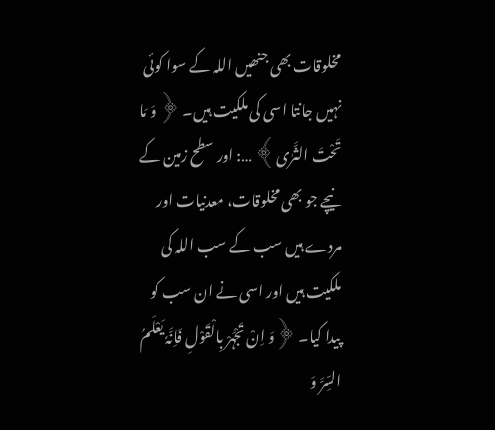مخلوقات بھی جنھیں اللہ کے سوا کوئی نہیں جانتا اسی کی ملکیت ہیں۔ ﴿ وَ مَا تَحْتَ الثَّرٰی﴾ …: اور سطح زمین کے نیچے جو بھی مخلوقات، معدنیات اور مردے ہیں سب کے سب اللہ کی ملکیت ہیں اور اسی نے ان سب کو پیدا کیا۔ ﴿وَ اِنْ تَجْہَرْ بِالْقَوْلِ فَاِنَّہٗ یَعْلَمُ السِّرَّ وَ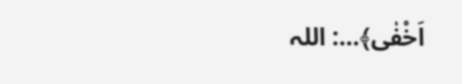اَخْفٰی﴾…: اللہ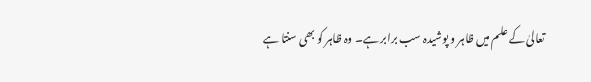تعالیٰ کے علم میں ظاہر و پوشیدہ سب برابر ہے۔ وہ ظاہر کو بھی سنتا ہے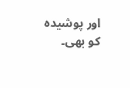اور پوشیدہ کو بھی۔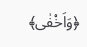﴿وَاَخْفٰی﴾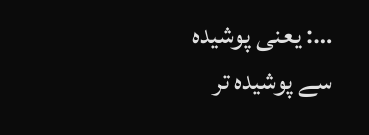…: یعنی پوشیدہ سے پوشیدہ تر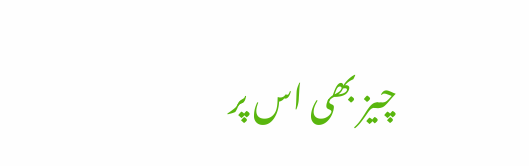چیز بھی اس پر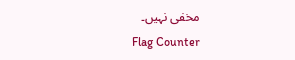مخفی نہیں۔
Flag Counter